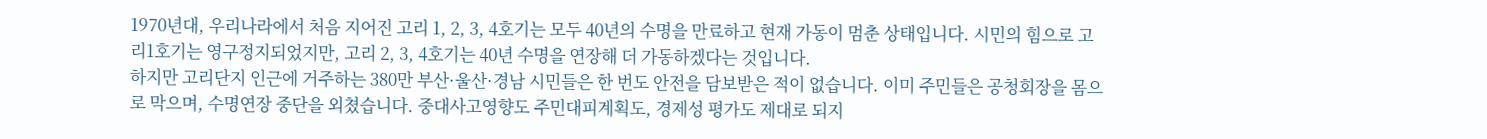1970년대, 우리나라에서 처음 지어진 고리 1, 2, 3, 4호기는 모두 40년의 수명을 만료하고 현재 가동이 멈춘 상태입니다. 시민의 힘으로 고리1호기는 영구정지되었지만, 고리 2, 3, 4호기는 40년 수명을 연장해 더 가동하겠다는 것입니다.
하지만 고리단지 인근에 거주하는 380만 부산·울산·경남 시민들은 한 번도 안전을 담보받은 적이 없습니다. 이미 주민들은 공청회장을 몸으로 막으며, 수명연장 중단을 외쳤습니다. 중대사고영향도 주민대피계획도, 경제성 평가도 제대로 되지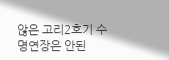않은 고리2호기 수명연장은 안된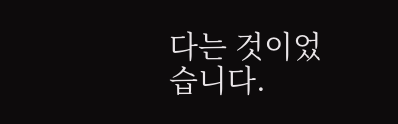다는 것이었습니다.